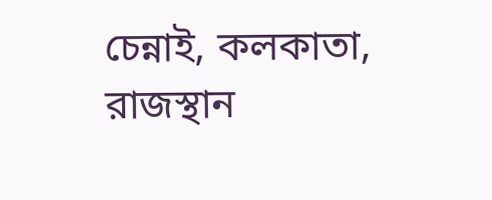চেন্নাই, কলকাতা, রাজস্থান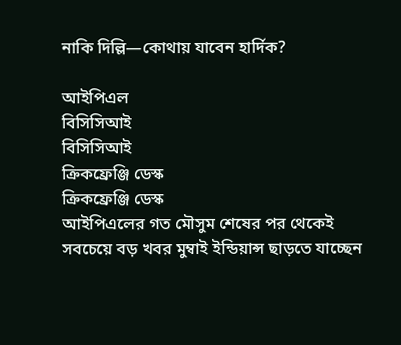নাকি দিল্লি—কোথায় যাবেন হার্দিক?

আইপিএল
বিসিসিআই
বিসিসিআই
ক্রিকফ্রেঞ্জি ডেস্ক
ক্রিকফ্রেঞ্জি ডেস্ক
আইপিএলের গত মৌসুম শেষের পর থেকেই সবচেয়ে বড় খবর মুম্বাই ইন্ডিয়ান্স ছাড়তে যাচ্ছেন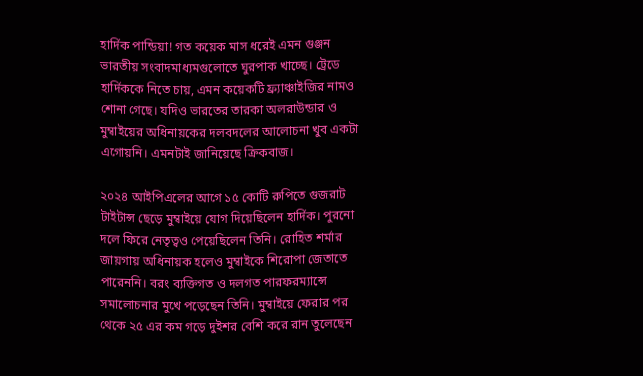হার্দিক পান্ডিয়া! গত কয়েক মাস ধরেই এমন গুঞ্জন ভারতীয় সংবাদমাধ্যমগুলোতে ঘুরপাক খাচ্ছে। ট্রেডে হার্দিককে নিতে চায়, এমন কয়েকটি ফ্র্যাঞ্চাইজির নামও শোনা গেছে। যদিও ভারতের তারকা অলরাউন্ডার ও মুম্বাইয়ের অধিনায়কের দলবদলের আলোচনা খুব একটা এগোয়নি। এমনটাই জানিয়েছে ক্রিকবাজ।

২০২৪ আইপিএলের আগে ১৫ কোটি রুপিতে গুজরাট টাইটান্স ছেড়ে মুম্বাইয়ে যোগ দিয়েছিলেন হার্দিক। পুরনো দলে ফিরে নেতৃত্বও পেয়েছিলেন তিনি। রোহিত শর্মার জায়গায় অধিনায়ক হলেও মুম্বাইকে শিরোপা জেতাতে পারেননি। বরং ব্যক্তিগত ও দলগত পারফরম্যান্সে সমালোচনার মুখে পড়েছেন তিনি। মুম্বাইয়ে ফেরার পর থেকে ২৫ এর কম গড়ে দুইশর বেশি করে রান তুলেছেন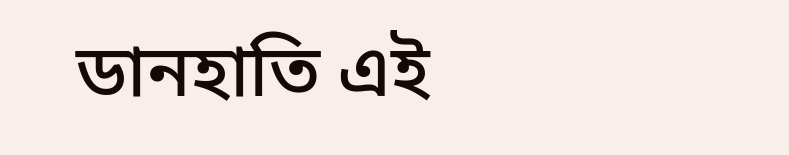ডানহাতি এই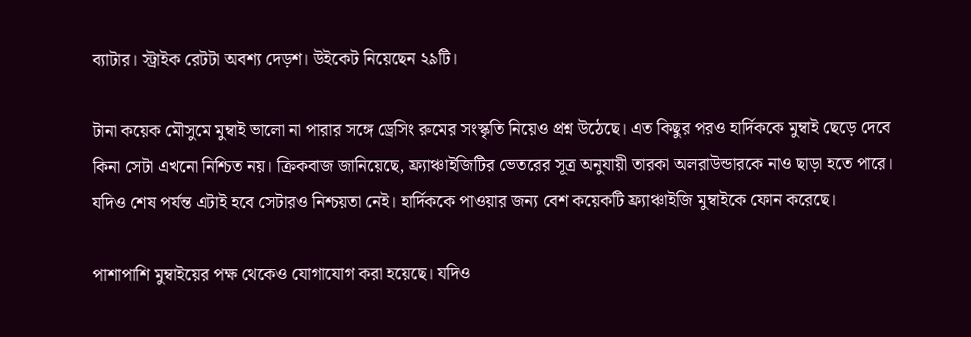ব্যাটার। স্ট্রাইক রেটটা অবশ্য দেড়শ। উইকেট নিয়েছেন ২৯টি।

টানা কয়েক মৌসুমে মুম্বাই ভালো না পারার সঙ্গে ড্রেসিং রুমের সংস্কৃতি নিয়েও প্রশ্ন উঠেছে। এত কিছুর পরও হার্দিককে মুম্বাই ছেড়ে দেবে কিনা সেটা এখনো নিশ্চিত নয়। ক্রিকবাজ জানিয়েছে, ফ্র্যাঞ্চাইজিটির ভেতরের সূত্র অনুযায়ী তারকা অলরাউন্ডারকে নাও ছাড়া হতে পারে। যদিও শেষ পর্যন্ত এটাই হবে সেটারও নিশ্চয়তা নেই। হার্দিককে পাওয়ার জন্য বেশ কয়েকটি ফ্র্যাঞ্চাইজি মুম্বাইকে ফোন করেছে।

পাশাপাশি মুম্বাইয়ের পক্ষ থেকেও যোগাযোগ করা হয়েছে। যদিও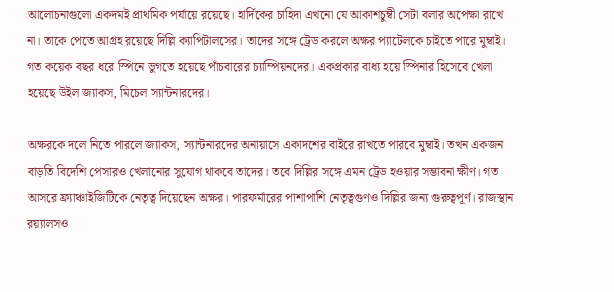আলোচনাগুলো একদমই প্রাথমিক পর্যায়ে রয়েছে। হার্দিকের চাহিদা এখনো যে আকাশচুম্বী সেটা বলার অপেক্ষা রাখে না। তাকে পেতে আগ্রহ রয়েছে দিল্লি ক্যাপিটালসের। তাদের সঙ্গে ট্রেড করলে অক্ষর প্যাটেলকে চাইতে পারে মুম্বাই। গত কয়েক বছর ধরে স্পিনে ভুগতে হয়েছে পাঁচবারের চ্যাম্পিয়নদের। একপ্রকার বাধ্য হয়ে স্পিনার হিসেবে খেলা হয়েছে উইল জ্যাকস, মিচেল স্যান্টনারদের।

অক্ষরকে দলে নিতে পারলে জ্যাকস, স্যান্টনারদের অনায়াসে একাদশের বাইরে রাখতে পারবে মুম্বাই। তখন একজন বাড়তি বিদেশি পেসারও খেলানোর সুযোগ থাকবে তাদের। তবে দিল্লির সঙ্গে এমন ট্রেড হওয়ার সম্ভাবনা ক্ষীণ। গত আসরে ফ্র্যাঞ্চাইজিটিকে নেতৃত্ব দিয়েছেন অক্ষর। পারফর্মারের পাশাপাশি নেতৃত্বগুণও দিল্লির জন্য গুরুত্বপূর্ণ। রাজস্থান রয়্যালসও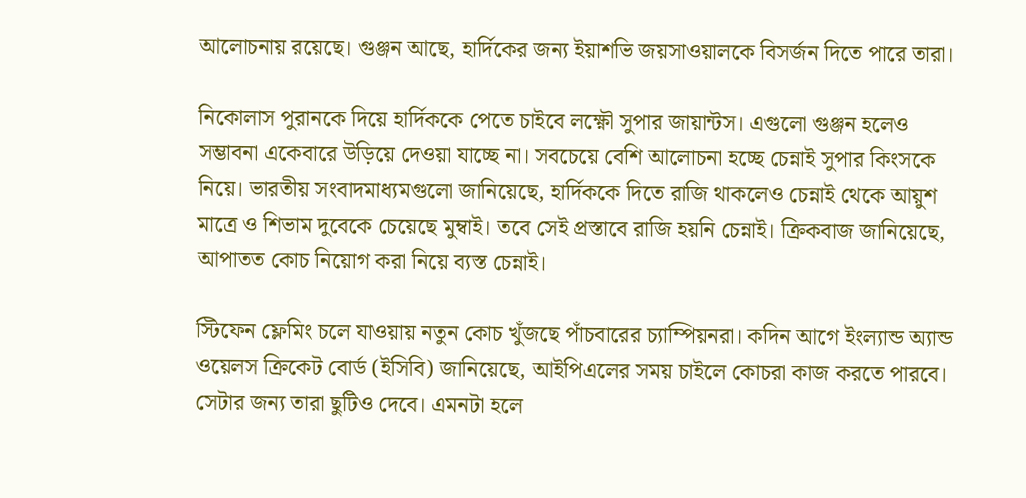আলোচনায় রয়েছে। গুঞ্জন আছে, হার্দিকের জন্য ইয়াশভি জয়সাওয়ালকে বিসর্জন দিতে পারে তারা।

নিকোলাস পুরানকে দিয়ে হার্দিককে পেতে চাইবে লক্ষ্ণৌ সুপার জায়ান্টস। এগুলো গুঞ্জন হলেও সম্ভাবনা একেবারে উড়িয়ে দেওয়া যাচ্ছে না। সবচেয়ে বেশি আলোচনা হচ্ছে চেন্নাই সুপার কিংসকে নিয়ে। ভারতীয় সংবাদমাধ্যমগুলো জানিয়েছে, হার্দিককে দিতে রাজি থাকলেও চেন্নাই থেকে আয়ুশ মাত্রে ও শিভাম দুবেকে চেয়েছে মুম্বাই। তবে সেই প্রস্তাবে রাজি হয়নি চেন্নাই। ক্রিকবাজ জানিয়েছে, আপাতত কোচ নিয়োগ করা নিয়ে ব্যস্ত চেন্নাই।

স্টিফেন ফ্লেমিং চলে যাওয়ায় নতুন কোচ খুঁজছে পাঁচবারের চ্যাম্পিয়নরা। কদিন আগে ইংল্যান্ড অ্যান্ড ওয়েলস ক্রিকেট বোর্ড (ইসিবি) জানিয়েছে, আইপিএলের সময় চাইলে কোচরা কাজ করতে পারবে। সেটার জন্য তারা ছুটিও দেবে। এমনটা হলে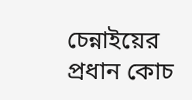চেন্নাইয়ের প্রধান কোচ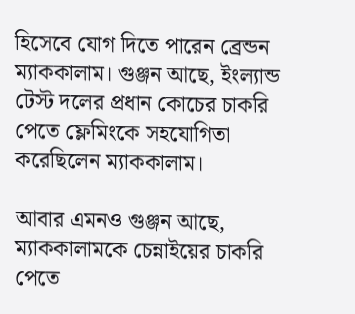হিসেবে যোগ দিতে পারেন ব্রেন্ডন ম্যাককালাম। গুঞ্জন আছে, ইংল্যান্ড টেস্ট দলের প্রধান কোচের চাকরি পেতে ফ্লেমিংকে সহযোগিতা করেছিলেন ম্যাককালাম।

আবার এমনও গুঞ্জন আছে, ম্যাককালামকে চেন্নাইয়ের চাকরি পেতে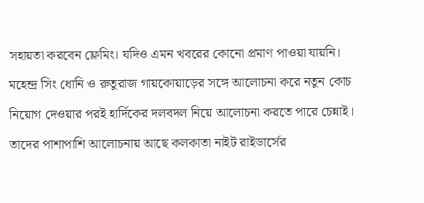সহায়তা করবেন ফ্লেমিং। যদিও এমন খবরের কোনো প্রমাণ পাওয়া যায়নি। মহেন্দ্র সিং ধোনি ও রুতুরাজ গায়কোয়াড়ের সঙ্গে আলোচনা করে নতুন কোচ নিয়োগ দেওয়ার পরই হার্দিকের দলবদল নিয়ে আলোচনা করতে পারে চেন্নাই। তাদের পাশাপাশি আলোচনায় আছে কলকাতা নাইট রাইডার্সের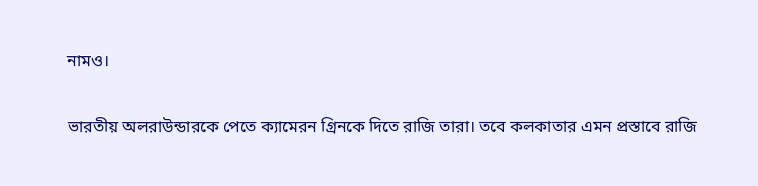নামও।

ভারতীয় অলরাউন্ডারকে পেতে ক্যামেরন গ্রিনকে দিতে রাজি তারা। তবে কলকাতার এমন প্রস্তাবে রাজি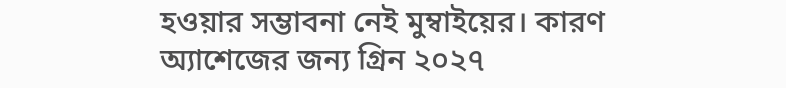হওয়ার সম্ভাবনা নেই মুম্বাইয়ের। কারণ অ্যাশেজের জন্য গ্রিন ২০২৭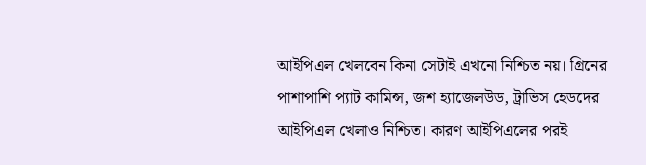আইপিএল খেলবেন কিনা সেটাই এখনো নিশ্চিত নয়। গ্রিনের পাশাপাশি প্যাট কামিন্স, জশ হ্যাজেলউড, ট্রাভিস হেডদের আইপিএল খেলাও নিশ্চিত। কারণ আইপিএলের পরই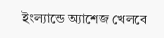ইংল্যান্ডে অ্যাশেজ খেলবে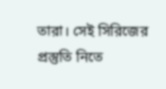তারা। সেই সিরিজের প্রস্তুতি নিতে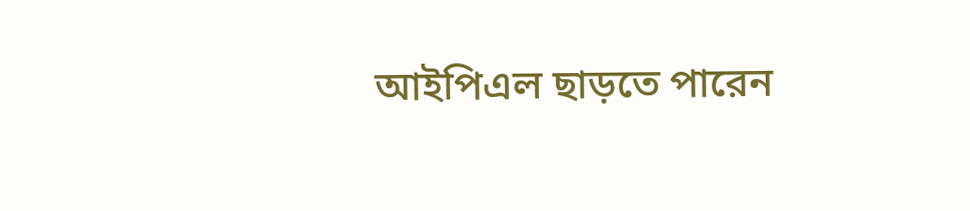আইপিএল ছাড়তে পারেন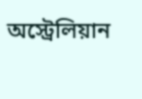অস্ট্রেলিয়ান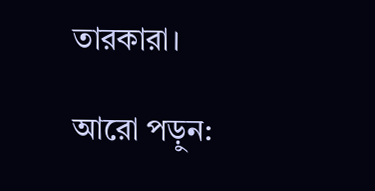তারকারা।

আরো পড়ুন: